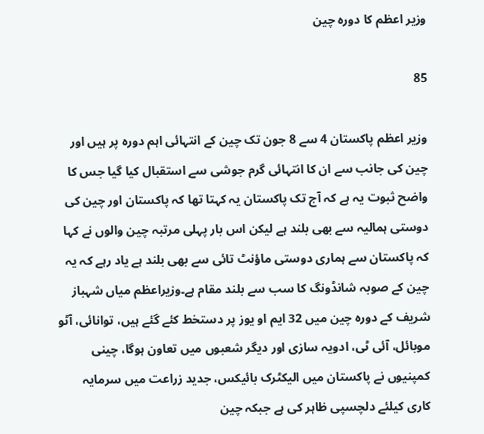وزیر اعظم کا دورہ چین

85

وزیر اعظم پاکستان 4 سے 8 جون تک چین کے انتہائی اہم دورہ پر ہیں اور چین کی جانب سے ان کا انتہائی گرم جوشی سے استقبال کیا گیا جس کا واضح ثبوت یہ ہے کہ آج تک پاکستان یہ کہتا تھا کہ پاکستان اور چین کی دوستی ہمالیہ سے بھی بلند ہے لیکن اس بار پہلی مرتبہ چین والوں نے کہا کہ پاکستان سے ہماری دوستی ماؤنٹ تائی سے بھی بلند ہے یاد رہے کہ یہ چین کے صوبہ شانڈونگ کا سب سے بلند مقام ہے۔وزیراعظم میاں شہباز شریف کے دورہ چین میں 32 ایم او یوز پر دستخط کئے گئے ہیں، توانائی، آٹو موبائل، آئی ٹی، ادویہ سازی اور دیگر شعبوں میں تعاون ہوگا، چینی کمپنیوں نے پاکستان میں الیکٹرک بائیکس، جدید زراعت میں سرمایہ کاری کیلئے دلچسپی ظاہر کی ہے جبکہ چین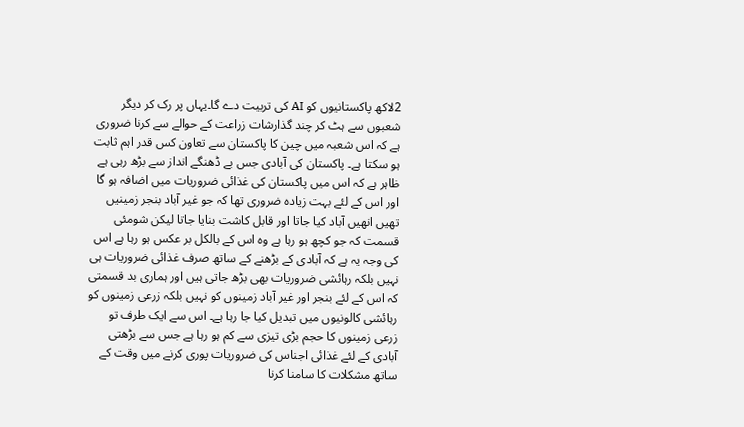2لاکھ پاکستانیوں کو AI کی تربیت دے گا۔یہاں پر رک کر دیگر شعبوں سے ہٹ کر چند گذارشات زراعت کے حوالے سے کرنا ضروری ہے کہ اس شعبہ میں چین کا پاکستان سے تعاون کس قدر اہم ثابت ہو سکتا ہے۔ پاکستان کی آبادی جس بے ڈھنگے انداز سے بڑھ رہی ہے ظاہر ہے کہ اس میں پاکستان کی غذائی ضروریات میں اضافہ ہو گا اور اس کے لئے بہت زیادہ ضروری تھا کہ جو غیر آباد بنجر زمینیں تھیں انھیں آباد کیا جاتا اور قابل کاشت بنایا جاتا لیکن شومئی قسمت کہ جو کچھ ہو رہا ہے وہ اس کے بالکل بر عکس ہو رہا ہے اس کی وجہ یہ ہے کہ آبادی کے بڑھنے کے ساتھ صرف غذائی ضروریات ہی نہیں بلکہ رہائشی ضروریات بھی بڑھ جاتی ہیں اور ہماری بد قسمتی کہ اس کے لئے بنجر اور غیر آباد زمینوں کو نہیں بلکہ زرعی زمینوں کو رہائشی کالونیوں میں تبدیل کیا جا رہا ہے۔ اس سے ایک طرف تو زرعی زمینوں کا حجم بڑی تیزی سے کم ہو رہا ہے جس سے بڑھتی آبادی کے لئے غذائی اجناس کی ضروریات پوری کرنے میں وقت کے ساتھ مشکلات کا سامنا کرنا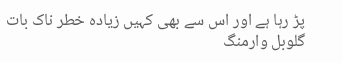پڑ رہا ہے اور اس سے بھی کہیں زیادہ خطر ناک بات گلوبل وارمنگ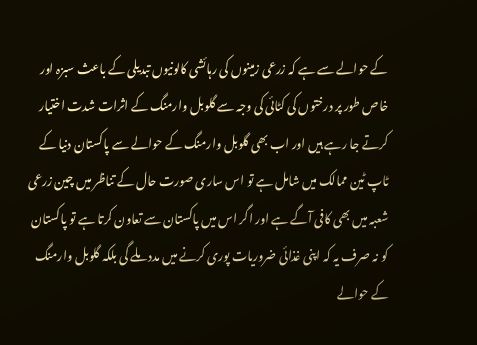کے حوالے سے ہے کہ زرعی زمینوں کی رہائشی کالونیوں تبدیلی کے باعث سبزہ اور خاص طور پر درختوں کی کٹائی کی وجہ سے گلوبل وارمنگ کے اثرات شدت اختیار کرتے جا رہے ہیں اور اب بھی گلوبل وارمنگ کے حوالے سے پاکستان دنیا کے ٹاپ ٹین ممالک میں شامل ہے تو اس ساری صورت حال کے تناظر میں چین زرعی شعبہ میں بھی کافی آگے ہے اور اگر اس میں پاکستان سے تعاون کرتا ہے تو پاکستان کو نہ صرف یہ کہ اپنی غذائی ضروریات پوری کرنے میں مدد ملے گی بلکہ گلوبل وارمنگ کے حوالے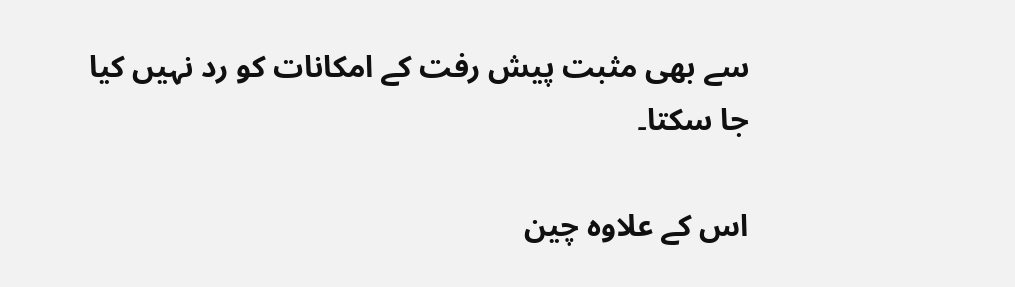سے بھی مثبت پیش رفت کے امکانات کو رد نہیں کیا جا سکتا۔

اس کے علاوہ چین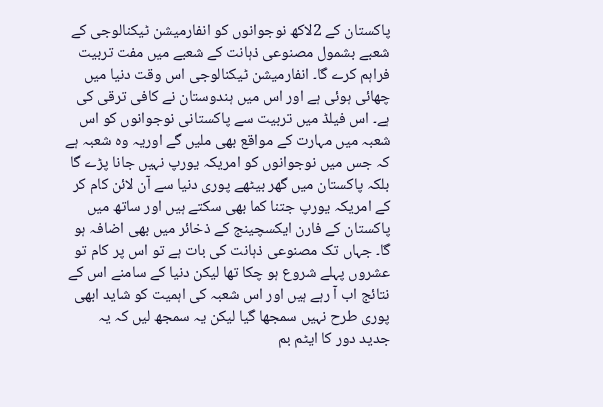پاکستان کے 2لاکھ نوجوانوں کو انفارمیشن ٹیکنالوجی کے شعبے بشمول مصنوعی ذہانت کے شعبے میں مفت تربیت فراہم کرے گا۔ انفارمیشن ٹیکنالوجی اس وقت دنیا میں چھائی ہوئی ہے اور اس میں ہندوستان نے کافی ترقی کی ہے۔ اس فیلڈ میں تربیت سے پاکستانی نوجوانوں کو اس شعبہ میں مہارت کے مواقع بھی ملیں گے اوریہ وہ شعبہ ہے کہ جس میں نوجوانوں کو امریکہ یورپ نہیں جانا پڑے گا بلکہ پاکستان میں گھر بیٹھے پوری دنیا سے آن لائن کام کر کے امریکہ یورپ جتنا کما بھی سکتے ہیں اور ساتھ میں پاکستان کے فارن ایکسچینج کے ذخائر میں بھی اضافہ ہو گا۔ جہاں تک مصنوعی ذہانت کی بات ہے تو اس پر کام تو عشروں پہلے شروع ہو چکا تھا لیکن دنیا کے سامنے اس کے نتائج اب آ رہے ہیں اور اس شعبہ کی اہمیت کو شاید ابھی پوری طرح نہیں سمجھا گیا لیکن یہ سمجھ لیں کہ یہ جدید دور کا ایٹم بم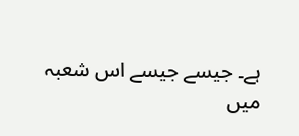ہے۔ جیسے جیسے اس شعبہ میں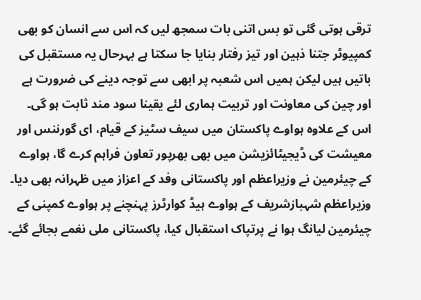ترقی ہوتی گئی تو بس اتنی بات سمجھ لیں کہ اس سے انسان کو بھی کمپیوٹر جتنا ذہین اور تیز رفتار بنایا جا سکتا ہے بہرحال یہ مستقبل کی باتیں ہیں لیکن ہمیں اس شعبہ پر ابھی سے توجہ دینے کی ضرورت ہے اور چین کی معاونت اور تربیت ہماری لئے یقینا سود مند ثابت ہو گی۔ اس کے علاوہ ہواوے پاکستان میں سیف سٹیز کے قیام، ای گورننس اور معیشت کی ڈیجیٹائزیشن میں بھی بھرپور تعاون فراہم کرے گا، ہواوے کے چیئرمین نے وزیراعظم اور پاکستانی وفد کے اعزاز میں ظہرانہ بھی دیا۔ وزیراعظم شہبازشریف کے ہواوے ہیڈ کوارٹرز پہنچنے پر ہواوے کمپنی کے چیئرمین لیانگ ہوا نے پرتپاک استقبال کیا، پاکستانی ملی نغمے بجائے گئے۔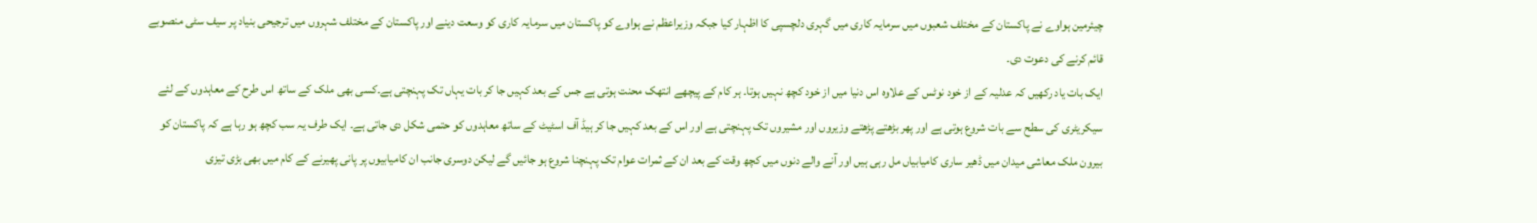چیئرمین ہواوے نے پاکستان کے مختلف شعبوں میں سرمایہ کاری میں گہری دلچسپی کا اظہار کیا جبکہ وزیراعظم نے ہواوے کو پاکستان میں سرمایہ کاری کو وسعت دینے اور پاکستان کے مختلف شہروں میں ترجیحی بنیاد پر سیف سٹی منصوبے قائم کرنے کی دعوت دی۔
ایک بات یاد رکھیں کہ عدلیہ کے از خود نوٹس کے علاوہ اس دنیا میں از خود کچھ نہیں ہوتا۔ ہر کام کے پیچھے انتھک محنت ہوتی ہے جس کے بعد کہیں جا کر بات یہاں تک پہنچتی ہے۔کسی بھی ملک کے ساتھ اس طرح کے معاہدوں کے لئے سیکریٹری کی سطح سے بات شروع ہوتی ہے اور پھر بڑھتے پڑھتے وزیروں اور مشیروں تک پہنچتی ہے اور اس کے بعد کہیں جا کر ہیڈ آف اسٹیٹ کے ساتھ معاہدوں کو حتمی شکل دی جاتی ہے۔ ایک طرف یہ سب کچھ ہو رہا ہے کہ پاکستان کو بیرون ملک معاشی میدان میں ڈھیر ساری کامیابیاں مل رہی ہیں اور آنے والے دنوں میں کچھ وقت کے بعد ان کے ثمرات عوام تک پہنچنا شروع ہو جائیں گے لیکن دوسری جانب ان کامیابیوں پر پانی پھیرنے کے کام میں بھی بڑی تیزی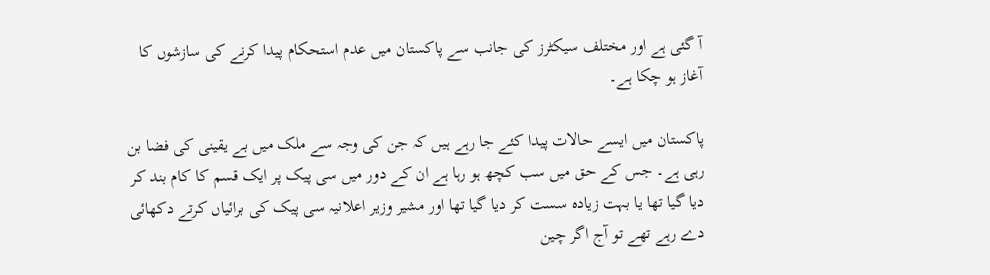آ گئی ہے اور مختلف سیکٹرز کی جانب سے پاکستان میں عدم استحکام پیدا کرنے کی سازشوں کا آغاز ہو چکا ہے۔

پاکستان میں ایسے حالات پیدا کئے جا رہے ہیں کہ جن کی وجہ سے ملک میں بے یقینی کی فضا بن رہی ہے۔ جس کے حق میں سب کچھ ہو رہا ہے ان کے دور میں سی پیک پر ایک قسم کا کام بند کر دیا گیا تھا یا بہت زیادہ سست کر دیا گیا تھا اور مشیر وزیر اعلانیہ سی پیک کی برائیاں کرتے دکھائی دے رہے تھے تو آج اگر چین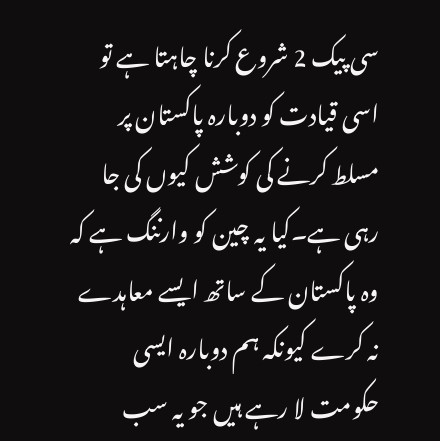سی پیک 2 شروع کرنا چاہتا ہے تو اسی قیادت کو دوبارہ پاکستان پر مسلط کرنے کی کوشش کیوں کی جا رہی ہے۔کیا یہ چین کو وارننگ ہے کہ وہ پاکستان کے ساتھ ایسے معاہدے نہ کرے کیونکہ ہم دوبارہ ایسی حکومت لا رہے ہیں جو یہ سب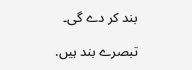بند کر دے گی۔

تبصرے بند ہیں.